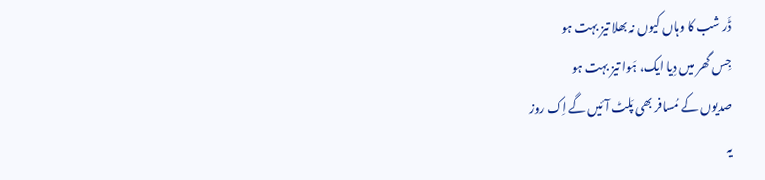ڈَر شب کا وہاں کیوں نہ بھلا تیز بہت ہو
جِس گھر میں دِیا ایک، ہَوا تیز بہت ہو
صدیوں کے مُسافر بھی پَلٹ آئیں گے اِک روز
یہ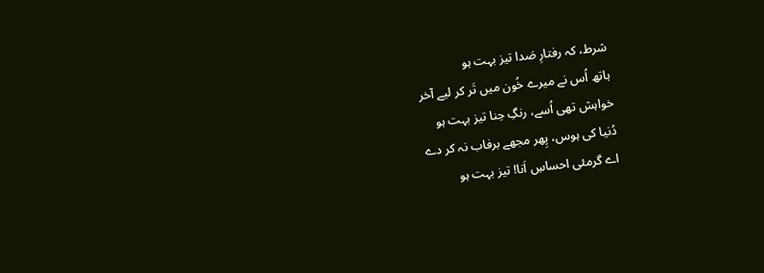شرط، کہ رفتارِ صَدا تیز بہت ہو
ہاتھ اُس نے میرے خُون میں تَر کر لیے آخر
خواہش تھی اُسے، رنگِ حِنا تیز بہت ہو
دُنیا کی ہوس، پِھر مجھے برفاب نہ کر دے
اے گرمئی احساسِ اَنا! تیز بہت ہو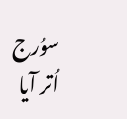سوُرج اُتر آیا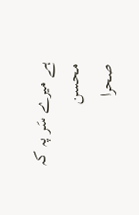ہے میرے سَر پہ کہ محسن
صحرا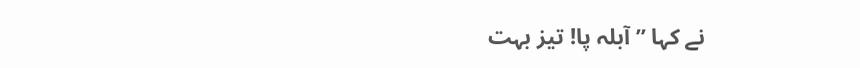نے کہا ’’ آبلہ پا! تیز بہت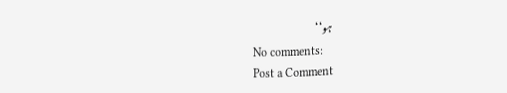ہو‘‘
No comments:
Post a Comment